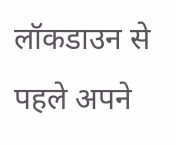लॉकडाउन से पहले अपने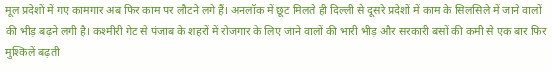मूल प्रदेशों में गए कामगार अब फिर काम पर लौटने लगे हैं। अनलॉक में छूट मिलते ही दिल्ली से दूसरे प्रदेशों में काम के सिलसिले में जाने वालों की भीड़ बढ़ने लगी है। कश्मीरी गेट से पंजाब के शहरों में रोजगार के लिए जाने वालों की भारी भीड़ और सरकारी बसों की कमी से एक बार फिर मुश्किलें बढ़ती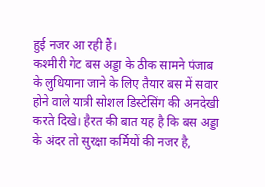हुई नजर आ रही हैं।
कश्मीरी गेट बस अड्डा के ठीक सामने पंजाब के लुधियाना जाने के लिए तैयार बस में सवार होने वाले यात्री सोशल डिस्टेसिंग की अनदेखी करते दिखे। हैरत की बात यह है कि बस अड्डा के अंदर तो सुरक्षा कर्मियों की नजर है,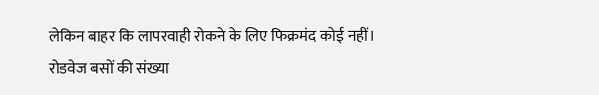लेकिन बाहर कि लापरवाही रोकने के लिए फिक्रमंद कोई नहीं।
रोडवेज बसों की संख्या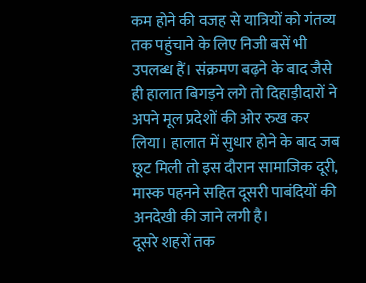कम होने की वजह से यात्रियों को गंतव्य तक पहुंचाने के लिए निजी बसें भी उपलब्ध हैं। संक्रमण बढ़ने के बाद जैसे ही हालात बिगड़ने लगे तो दिहाड़ीदारों ने अपने मूल प्रदेशों की ओर रुख कर लिया। हालात में सुधार होने के बाद जब छूट मिली तो इस दौरान सामाजिक दूरी, मास्क पहनने सहित दूसरी पाबंदियों की अनदेखी की जाने लगी है।
दूसरे शहरों तक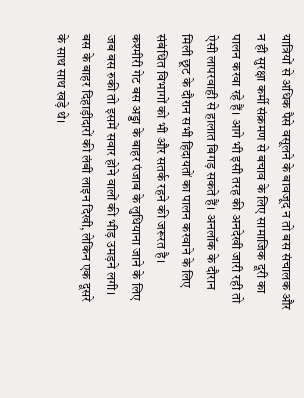यात्रियों से अधिक पैसे वसूलने के बावजूद न तो बस संचालक और न ही सुरक्षा कर्मी संक्रमण से बचाव के लिए सामाजिक दूरी का पालन करवा रहे हैं। आगे भी इसी तरह की अनदेखी जारी रही तो ऐसी लापरवाही से हालात बिगड़ सकते हैं। अनलॉक के दौरान मिली छूट के दौरान सभी हिदायतों का पालन करवाने के लिए संबंधित विभागों को भी और सतर्क रहने की जरूरत है।
कश्मीरी गेट बस अड्डा के बाहर पंजाब के लुधियाना जाने के लिए जब बस रुकी तो इसमें सवार होने वालों की भीड़ उमड़ने लगी। बस के बाहर दिहाड़ीदारों की लंबी लाइन दिखी, लेकिन एक दूसरे के साथ साथ खड़े थे।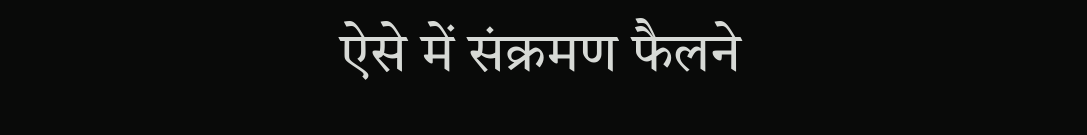ऐसे में संक्रमण फैलने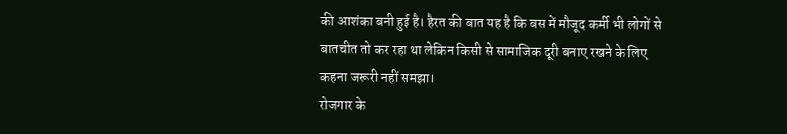की आशंका बनी हुई है। हैरत की बात यह है कि बस में मौजूद कर्मी भी लोगों से बातचीत तो कर रहा था लेकिन किसी से सामाजिक दूरी बनाए रखने के लिए कहना जरूरी नहीं समझा।
रोजगार के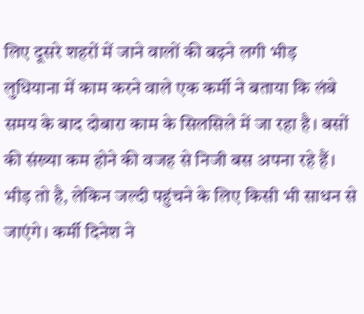लिए दूसरे शहरों में जाने वालों की बढ़ने लगी भीड़
लुधियाना में काम करने वाले एक कर्मी ने बताया कि लंबे समय के बाद दोबारा काम के सिलसिले में जा रहा है। बसों की संख्या कम होने की वजह से निजी बस अपना रहे हैं। भीड़ तो है, लेकिन जल्दी पहुंचने के लिए किसी भी साधन से जाएंगे। कर्मी दिनेश ने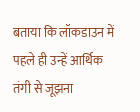बताया कि लॉकडाउन में पहले ही उन्हें आर्थिक तंगी से जूझना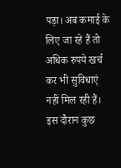पड़ा। अब कमाई के लिए जा रहे हैं तो अधिक रुपये खर्च कर भी सुविधाएं नहीं मिल रही हैं। इस दौरान कुछ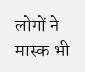लोगों ने मास्क भी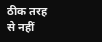ठीक तरह से नहीं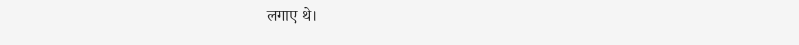लगाए थे।